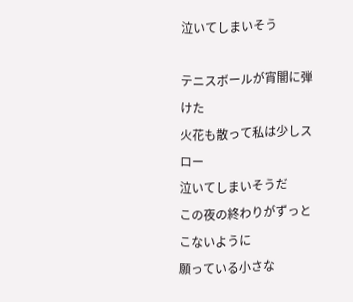泣いてしまいそう

テニスボールが宵闇に弾けた
火花も散って私は少しスロー
泣いてしまいそうだ
この夜の終わりがずっとこないように
願っている小さな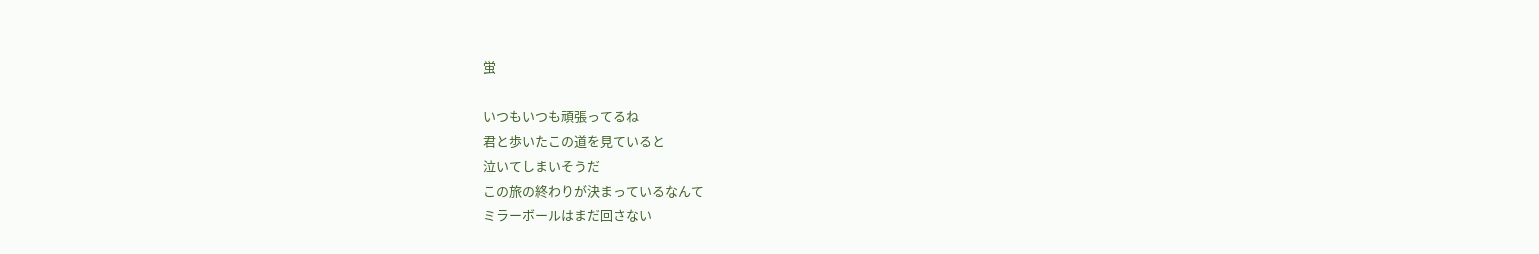蛍

いつもいつも頑張ってるね
君と歩いたこの道を見ていると
泣いてしまいそうだ
この旅の終わりが決まっているなんて
ミラーボールはまだ回さない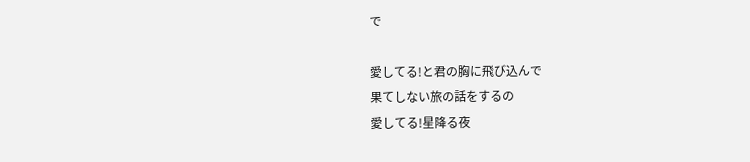で

愛してる!と君の胸に飛び込んで
果てしない旅の話をするの
愛してる!星降る夜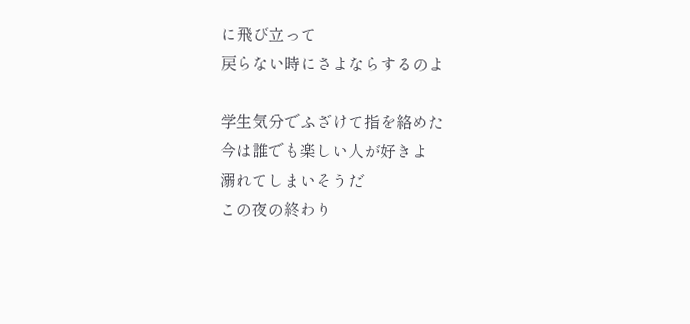に飛び立って
戻らない時にさよならするのよ

学生気分でふざけて指を絡めた
今は誰でも楽しい人が好きよ
溺れてしまいそうだ
この夜の終わり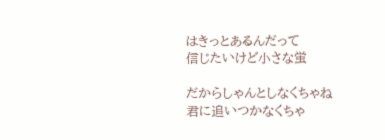はきっとあるんだって
信じたいけど小さな蛍

だからしゃんとしなくちゃね
君に追いつかなくちゃ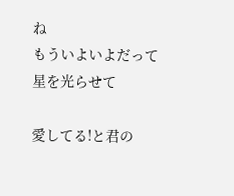ね
もういよいよだって
星を光らせて

愛してる!と君の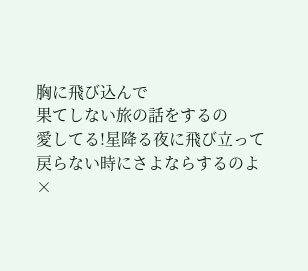胸に飛び込んで
果てしない旅の話をするの
愛してる!星降る夜に飛び立って
戻らない時にさよならするのよ
×